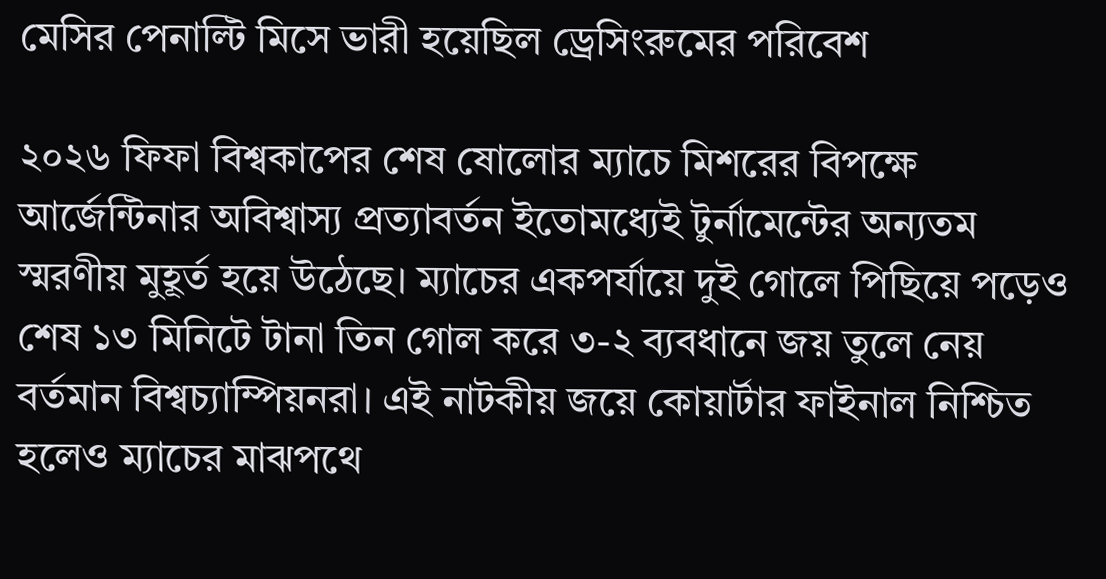মেসির পেনাল্টি মিসে ভারী হয়েছিল ড্রেসিংরুমের পরিবেশ

২০২৬ ফিফা বিশ্বকাপের শেষ ষোলোর ম্যাচে মিশরের বিপক্ষে আর্জেন্টিনার অবিশ্বাস্য প্রত্যাবর্তন ইতোমধ্যেই টুর্নামেন্টের অন্যতম স্মরণীয় মুহূর্ত হয়ে উঠেছে। ম্যাচের একপর্যায়ে দুই গোলে পিছিয়ে পড়েও শেষ ১৩ মিনিটে টানা তিন গোল করে ৩-২ ব্যবধানে জয় তুলে নেয় বর্তমান বিশ্বচ্যাম্পিয়নরা। এই নাটকীয় জয়ে কোয়ার্টার ফাইনাল নিশ্চিত হলেও ম্যাচের মাঝপথে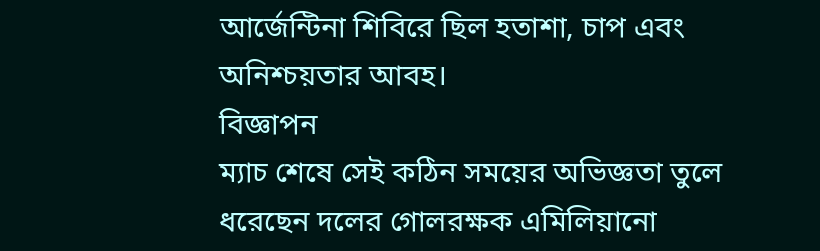আর্জেন্টিনা শিবিরে ছিল হতাশা, চাপ এবং অনিশ্চয়তার আবহ।
বিজ্ঞাপন
ম্যাচ শেষে সেই কঠিন সময়ের অভিজ্ঞতা তুলে ধরেছেন দলের গোলরক্ষক এমিলিয়ানো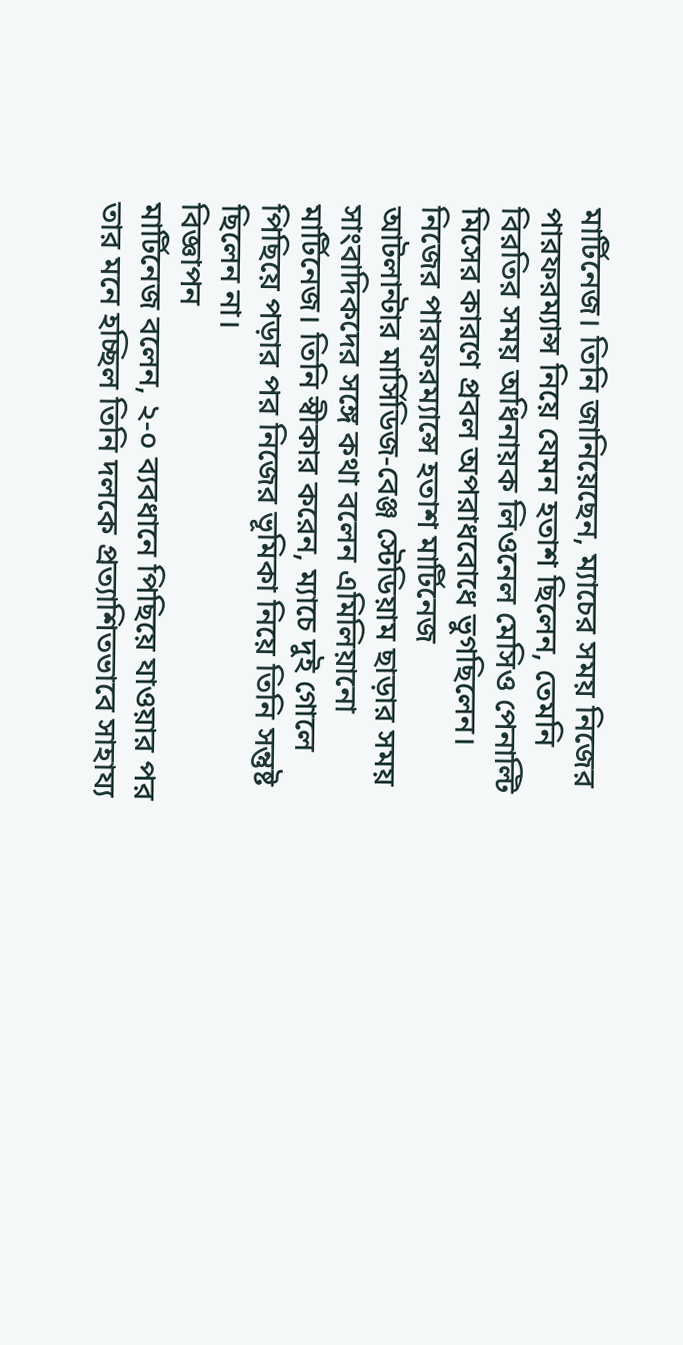মার্টিনেজ। তিনি জানিয়েছেন, ম্যাচের সময় নিজের পারফরম্যান্স নিয়ে যেমন হতাশ ছিলেন, তেমনি বিরতির সময় অধিনায়ক লিওনেল মেসিও পেনাল্টি মিসের কারণে প্রবল অপরাধবোধে ভুগছিলেন।
নিজের পারফরম্যান্সে হতাশ মার্টিনেজ
আটলান্টার মার্সিডিজ-বেঞ্জ স্টেডিয়াম ছাড়ার সময় সাংবাদিকদের সঙ্গে কথা বলেন এমিলিয়ানো মার্টিনেজ। তিনি স্বীকার করেন, ম্যাচে দুই গোলে পিছিয়ে পড়ার পর নিজের ভূমিকা নিয়ে তিনি সন্তুষ্ট ছিলেন না।
বিজ্ঞাপন
মার্টিনেজ বলেন, ২-০ ব্যবধানে পিছিয়ে যাওয়ার পর তার মনে হচ্ছিল তিনি দলকে প্রত্যাশিতভাবে সাহায্য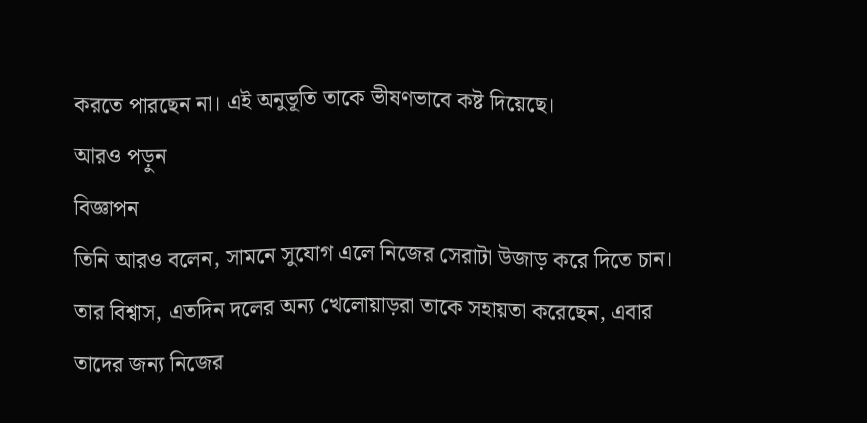করতে পারছেন না। এই অনুভূতি তাকে ভীষণভাবে কষ্ট দিয়েছে।
আরও পড়ুন
বিজ্ঞাপন
তিনি আরও বলেন, সামনে সুযোগ এলে নিজের সেরাটা উজাড় করে দিতে চান। তার বিশ্বাস, এতদিন দলের অন্য খেলোয়াড়রা তাকে সহায়তা করেছেন, এবার তাদের জন্য নিজের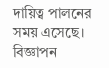দায়িত্ব পালনের সময় এসেছে।
বিজ্ঞাপন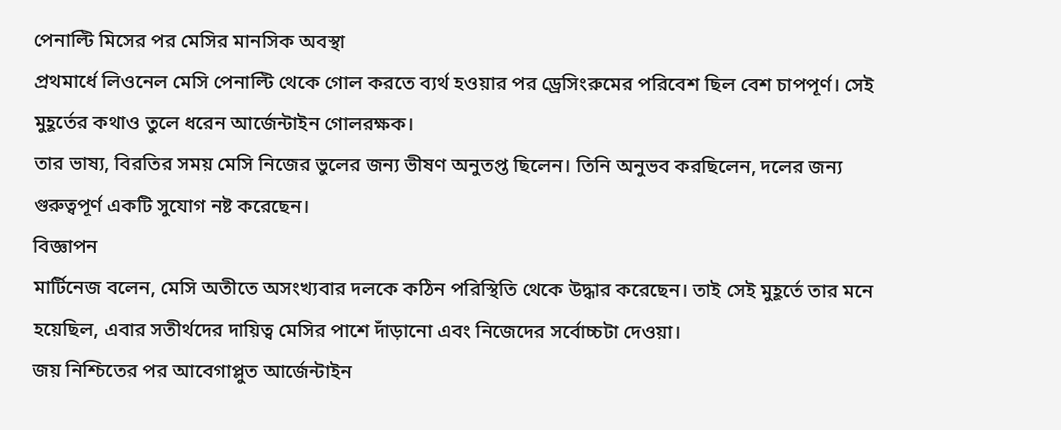পেনাল্টি মিসের পর মেসির মানসিক অবস্থা
প্রথমার্ধে লিওনেল মেসি পেনাল্টি থেকে গোল করতে ব্যর্থ হওয়ার পর ড্রেসিংরুমের পরিবেশ ছিল বেশ চাপপূর্ণ। সেই মুহূর্তের কথাও তুলে ধরেন আর্জেন্টাইন গোলরক্ষক।
তার ভাষ্য, বিরতির সময় মেসি নিজের ভুলের জন্য ভীষণ অনুতপ্ত ছিলেন। তিনি অনুভব করছিলেন, দলের জন্য গুরুত্বপূর্ণ একটি সুযোগ নষ্ট করেছেন।
বিজ্ঞাপন
মার্টিনেজ বলেন, মেসি অতীতে অসংখ্যবার দলকে কঠিন পরিস্থিতি থেকে উদ্ধার করেছেন। তাই সেই মুহূর্তে তার মনে হয়েছিল, এবার সতীর্থদের দায়িত্ব মেসির পাশে দাঁড়ানো এবং নিজেদের সর্বোচ্চটা দেওয়া।
জয় নিশ্চিতের পর আবেগাপ্লুত আর্জেন্টাইন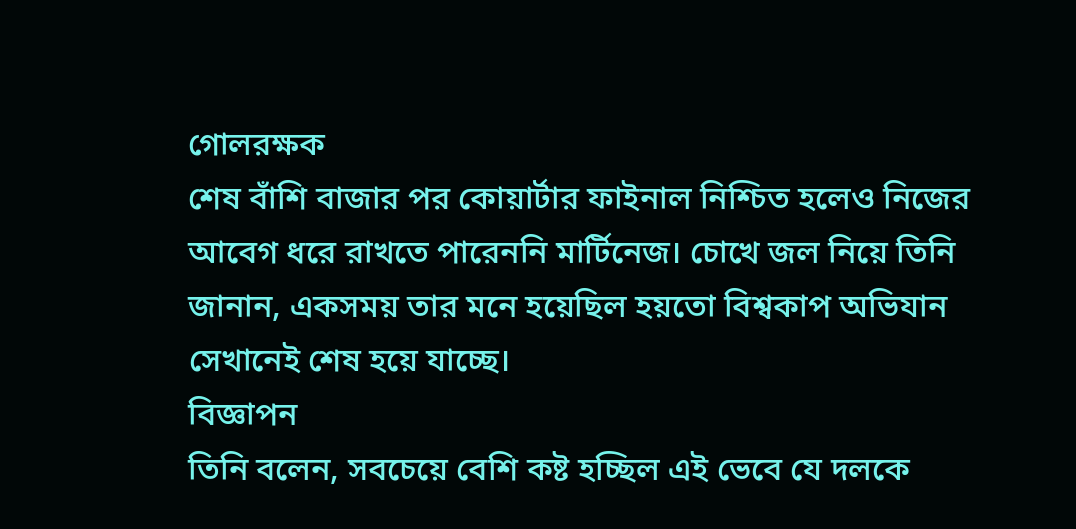গোলরক্ষক
শেষ বাঁশি বাজার পর কোয়ার্টার ফাইনাল নিশ্চিত হলেও নিজের আবেগ ধরে রাখতে পারেননি মার্টিনেজ। চোখে জল নিয়ে তিনি জানান, একসময় তার মনে হয়েছিল হয়তো বিশ্বকাপ অভিযান সেখানেই শেষ হয়ে যাচ্ছে।
বিজ্ঞাপন
তিনি বলেন, সবচেয়ে বেশি কষ্ট হচ্ছিল এই ভেবে যে দলকে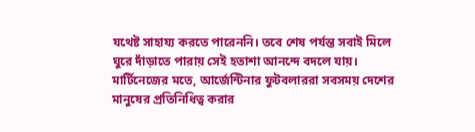যথেষ্ট সাহায্য করতে পারেননি। তবে শেষ পর্যন্ত সবাই মিলে ঘুরে দাঁড়াতে পারায় সেই হতাশা আনন্দে বদলে যায়।
মার্টিনেজের মতে, আর্জেন্টিনার ফুটবলাররা সবসময় দেশের মানুষের প্রতিনিধিত্ব করার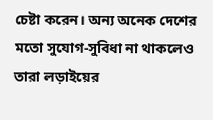চেষ্টা করেন। অন্য অনেক দেশের মতো সুযোগ-সুবিধা না থাকলেও তারা লড়াইয়ের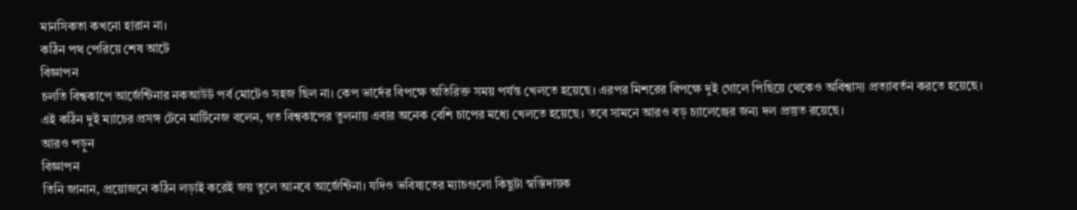মানসিকতা কখনো হারান না।
কঠিন পথ পেরিয়ে শেষ আটে
বিজ্ঞাপন
চলতি বিশ্বকাপে আর্জেন্টিনার নকআউট পর্ব মোটেও সহজ ছিল না। কেপ ভার্দের বিপক্ষে অতিরিক্ত সময় পর্যন্ত খেলতে হয়েছে। এরপর মিশরের বিপক্ষে দুই গোলে পিছিয়ে থেকেও অবিশ্বাস্য প্রত্যাবর্তন করতে হয়েছে।
এই কঠিন দুই ম্যাচের প্রসঙ্গ টেনে মার্টিনেজ বলেন, গত বিশ্বকাপের তুলনায় এবার অনেক বেশি চাপের মধ্যে খেলতে হয়েছে। তবে সামনে আরও বড় চ্যালেঞ্জের জন্য দল প্রস্তুত রয়েছে।
আরও পড়ুন
বিজ্ঞাপন
তিনি জানান, প্রয়োজনে কঠিন লড়াই করেই জয় তুলে আনবে আর্জেন্টিনা। যদিও ভবিষ্যতের ম্যাচগুলো কিছুটা স্বস্তিদায়ক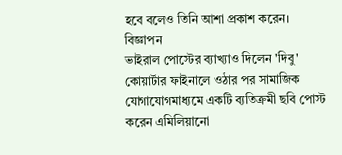হবে বলেও তিনি আশা প্রকাশ করেন।
বিজ্ঞাপন
ভাইরাল পোস্টের ব্যাখ্যাও দিলেন 'দিবু'
কোয়ার্টার ফাইনালে ওঠার পর সামাজিক যোগাযোগমাধ্যমে একটি ব্যতিক্রমী ছবি পোস্ট করেন এমিলিয়ানো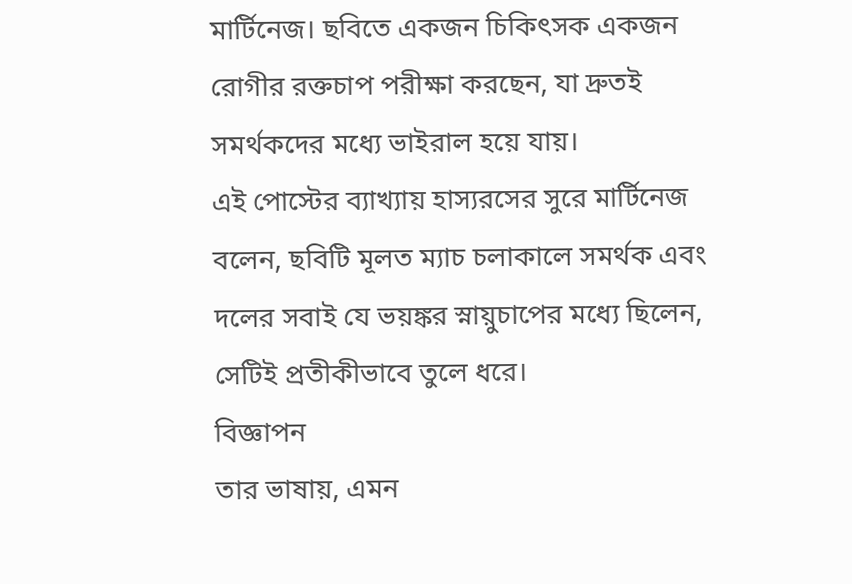মার্টিনেজ। ছবিতে একজন চিকিৎসক একজন রোগীর রক্তচাপ পরীক্ষা করছেন, যা দ্রুতই সমর্থকদের মধ্যে ভাইরাল হয়ে যায়।
এই পোস্টের ব্যাখ্যায় হাস্যরসের সুরে মার্টিনেজ বলেন, ছবিটি মূলত ম্যাচ চলাকালে সমর্থক এবং দলের সবাই যে ভয়ঙ্কর স্নায়ুচাপের মধ্যে ছিলেন, সেটিই প্রতীকীভাবে তুলে ধরে।
বিজ্ঞাপন
তার ভাষায়, এমন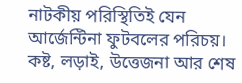নাটকীয় পরিস্থিতিই যেন আর্জেন্টিনা ফুটবলের পরিচয়। কষ্ট, লড়াই, উত্তেজনা আর শেষ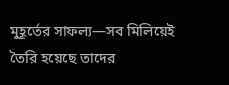মুহূর্তের সাফল্য—সব মিলিয়েই তৈরি হয়েছে তাদের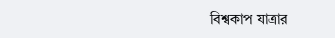বিশ্বকাপ যাত্রার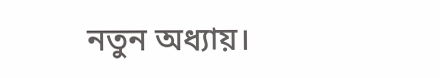নতুন অধ্যায়।